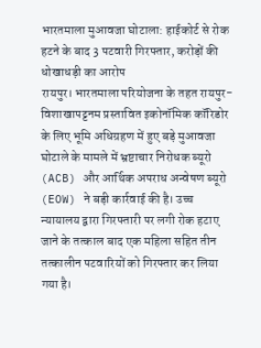भारतमाला मुआवजा घोटाला: हाईकोर्ट से रोक हटने के बाद 3 पटवारी गिरफ्तार, करोड़ों की धोखाधड़ी का आरोप
रायपुर। भारतमाला परियोजना के तहत रायपुर-विशाखापट्टनम प्रस्तावित इकोनॉमिक कॉरिडोर के लिए भूमि अधिग्रहण में हुए बड़े मुआवजा घोटाले के मामले में भ्रष्टाचार निरोधक ब्यूरो (ACB) और आर्थिक अपराध अन्वेषण ब्यूरो (EOW) ने बड़ी कार्रवाई की है। उच्च न्यायालय द्वारा गिरफ्तारी पर लगी रोक हटाए जाने के तत्काल बाद एक महिला सहित तीन तत्कालीन पटवारियों को गिरफ्तार कर लिया गया है।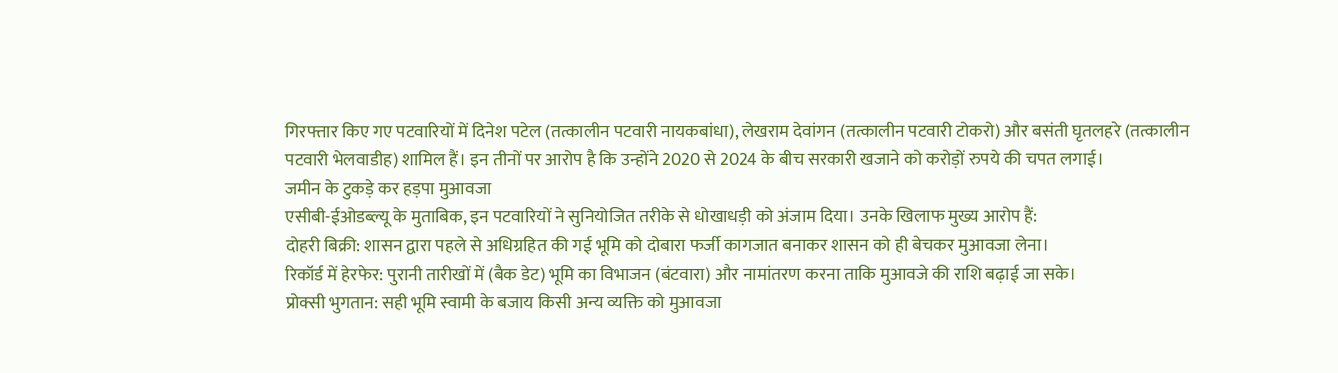गिरफ्तार किए गए पटवारियों में दिनेश पटेल (तत्कालीन पटवारी नायकबांधा), लेखराम देवांगन (तत्कालीन पटवारी टोकरो) और बसंती घृतलहरे (तत्कालीन पटवारी भेलवाडीह) शामिल हैं। इन तीनों पर आरोप है कि उन्होंने 2020 से 2024 के बीच सरकारी खजाने को करोड़ों रुपये की चपत लगाई।
जमीन के टुकड़े कर हड़पा मुआवजा
एसीबी-ईओडब्ल्यू के मुताबिक, इन पटवारियों ने सुनियोजित तरीके से धोखाधड़ी को अंजाम दिया। उनके खिलाफ मुख्य आरोप हैं:
दोहरी बिक्री: शासन द्वारा पहले से अधिग्रहित की गई भूमि को दोबारा फर्जी कागजात बनाकर शासन को ही बेचकर मुआवजा लेना।
रिकॉर्ड में हेरफेर: पुरानी तारीखों में (बैक डेट) भूमि का विभाजन (बंटवारा) और नामांतरण करना ताकि मुआवजे की राशि बढ़ाई जा सके।
प्रोक्सी भुगतान: सही भूमि स्वामी के बजाय किसी अन्य व्यक्ति को मुआवजा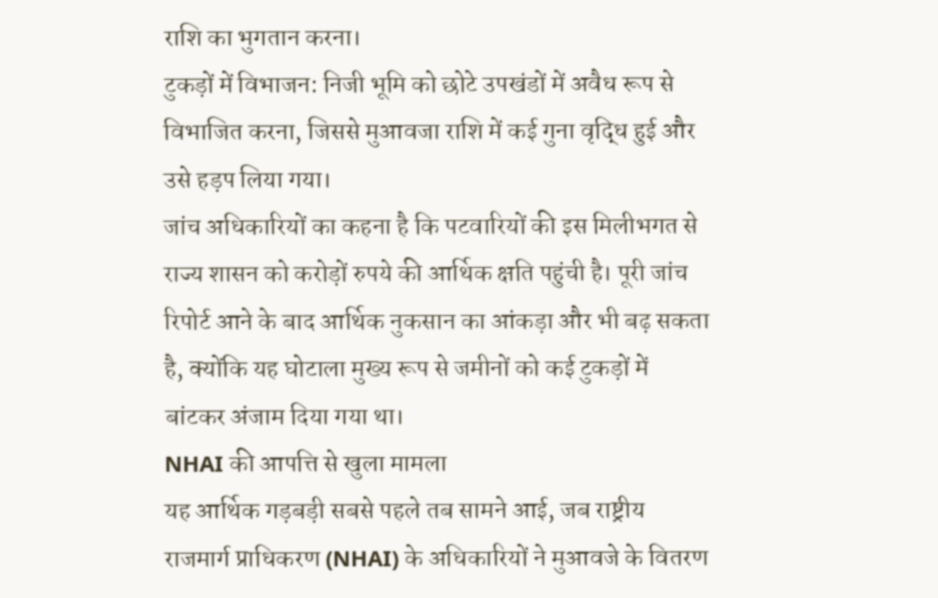राशि का भुगतान करना।
टुकड़ों में विभाजन: निजी भूमि को छोटे उपखंडों में अवैध रूप से विभाजित करना, जिससे मुआवजा राशि में कई गुना वृद्धि हुई और उसे हड़प लिया गया।
जांच अधिकारियों का कहना है कि पटवारियों की इस मिलीभगत से राज्य शासन को करोड़ों रुपये की आर्थिक क्षति पहुंची है। पूरी जांच रिपोर्ट आने के बाद आर्थिक नुकसान का आंकड़ा और भी बढ़ सकता है, क्योंकि यह घोटाला मुख्य रूप से जमीनों को कई टुकड़ों में बांटकर अंजाम दिया गया था।
NHAI की आपत्ति से खुला मामला
यह आर्थिक गड़बड़ी सबसे पहले तब सामने आई, जब राष्ट्रीय राजमार्ग प्राधिकरण (NHAI) के अधिकारियों ने मुआवजे के वितरण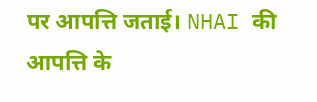पर आपत्ति जताई। NHAI की आपत्ति के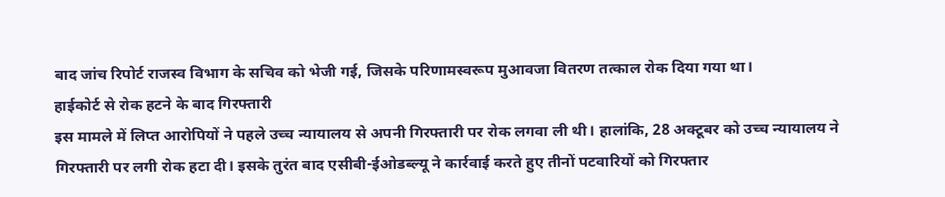बाद जांच रिपोर्ट राजस्व विभाग के सचिव को भेजी गई, जिसके परिणामस्वरूप मुआवजा वितरण तत्काल रोक दिया गया था।
हाईकोर्ट से रोक हटने के बाद गिरफ्तारी
इस मामले में लिप्त आरोपियों ने पहले उच्च न्यायालय से अपनी गिरफ्तारी पर रोक लगवा ली थी। हालांकि, 28 अक्टूबर को उच्च न्यायालय ने गिरफ्तारी पर लगी रोक हटा दी। इसके तुरंत बाद एसीबी-ईओडब्ल्यू ने कार्रवाई करते हुए तीनों पटवारियों को गिरफ्तार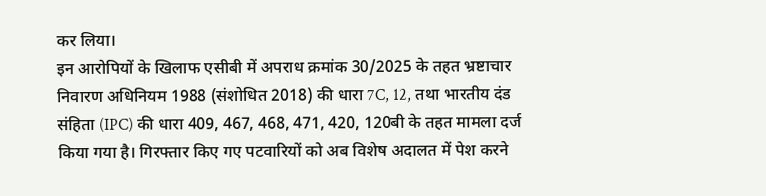कर लिया।
इन आरोपियों के खिलाफ एसीबी में अपराध क्रमांक 30/2025 के तहत भ्रष्टाचार निवारण अधिनियम 1988 (संशोधित 2018) की धारा 7C, 12, तथा भारतीय दंड संहिता (IPC) की धारा 409, 467, 468, 471, 420, 120बी के तहत मामला दर्ज किया गया है। गिरफ्तार किए गए पटवारियों को अब विशेष अदालत में पेश करने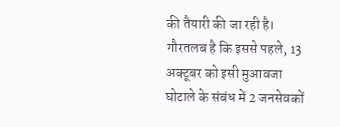की तैयारी की जा रही है।
गौरतलब है कि इससे पहले, 13 अक्टूबर को इसी मुआवजा घोटाले के संबंध में 2 जनसेवकों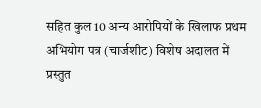सहित कुल 10 अन्य आरोपियों के खिलाफ प्रथम अभियोग पत्र (चार्जशीट) विशेष अदालत में प्रस्तुत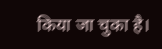किया जा चुका है।